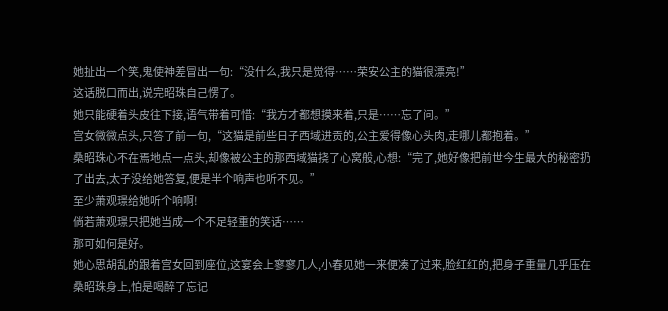她扯出一个笑,鬼使神差冒出一句:“没什么,我只是觉得……荣安公主的猫很漂亮!”
这话脱口而出,说完昭珠自己愣了。
她只能硬着头皮往下接,语气带着可惜:“我方才都想摸来着,只是……忘了问。”
宫女微微点头,只答了前一句,“这猫是前些日子西域进贡的,公主爱得像心头肉,走哪儿都抱着。”
桑昭珠心不在焉地点一点头,却像被公主的那西域猫挠了心窝般,心想:“完了,她好像把前世今生最大的秘密扔了出去,太子没给她答复,便是半个响声也听不见。”
至少萧观璟给她听个响啊!
倘若萧观璟只把她当成一个不足轻重的笑话……
那可如何是好。
她心思胡乱的跟着宫女回到座位,这宴会上寥寥几人,小春见她一来便凑了过来,脸红红的,把身子重量几乎压在桑昭珠身上,怕是喝醉了忘记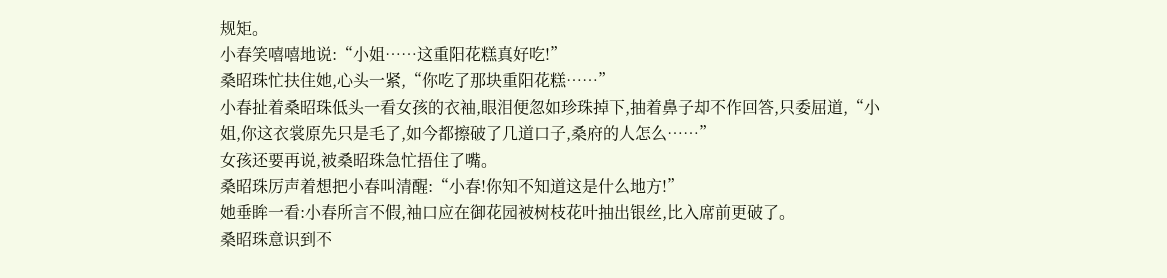规矩。
小春笑嘻嘻地说:“小姐……这重阳花糕真好吃!”
桑昭珠忙扶住她,心头一紧,“你吃了那块重阳花糕……”
小春扯着桑昭珠低头一看女孩的衣袖,眼泪便忽如珍珠掉下,抽着鼻子却不作回答,只委屈道,“小姐,你这衣裳原先只是毛了,如今都擦破了几道口子,桑府的人怎么……”
女孩还要再说,被桑昭珠急忙捂住了嘴。
桑昭珠厉声着想把小春叫清醒:“小春!你知不知道这是什么地方!”
她垂眸一看:小春所言不假,袖口应在御花园被树枝花叶抽出银丝,比入席前更破了。
桑昭珠意识到不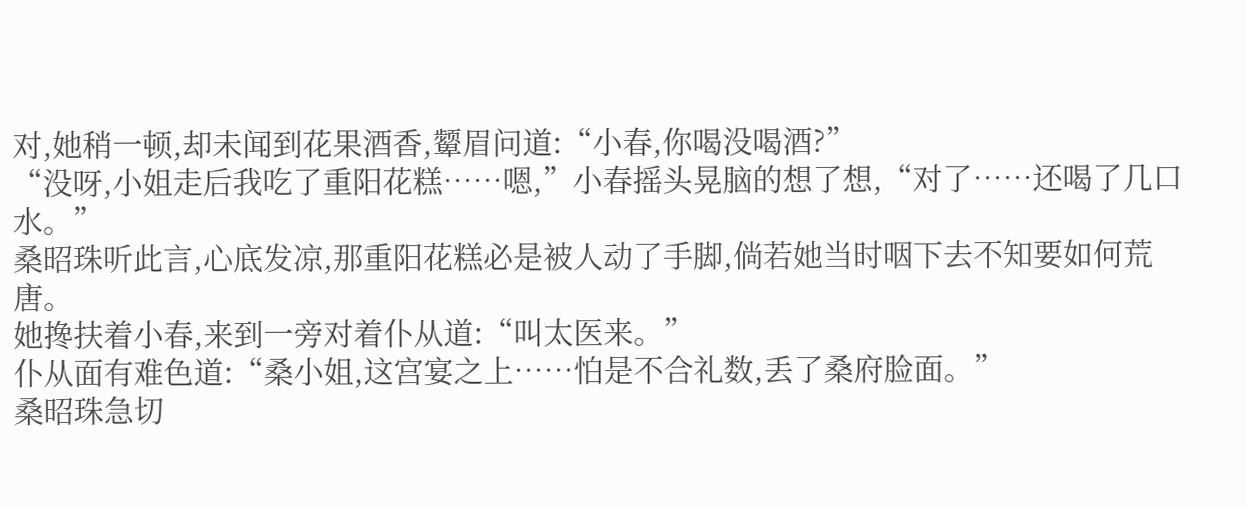对,她稍一顿,却未闻到花果酒香,颦眉问道:“小春,你喝没喝酒?”
“没呀,小姐走后我吃了重阳花糕……嗯,”小春摇头晃脑的想了想,“对了……还喝了几口水。”
桑昭珠听此言,心底发凉,那重阳花糕必是被人动了手脚,倘若她当时咽下去不知要如何荒唐。
她搀扶着小春,来到一旁对着仆从道:“叫太医来。”
仆从面有难色道:“桑小姐,这宫宴之上……怕是不合礼数,丢了桑府脸面。”
桑昭珠急切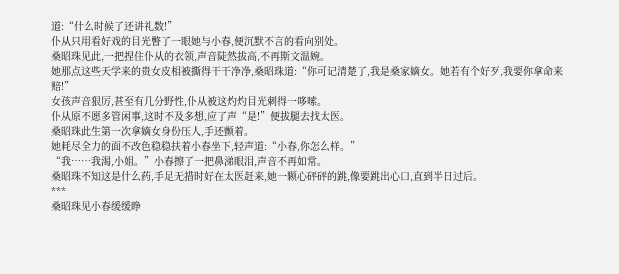道:“什么时候了还讲礼数!”
仆从只用看好戏的目光瞥了一眼她与小春,便沉默不言的看向别处。
桑昭珠见此,一把捏住仆从的衣领,声音陡然拔高,不再斯文温婉。
她那点这些天学来的贵女皮相被撕得干干净净,桑昭珠道:“你可记清楚了,我是桑家嫡女。她若有个好歹,我要你拿命来赔!”
女孩声音狠厉,甚至有几分野性,仆从被这灼灼目光刺得一哆嗦。
仆从原不愿多管闲事,这时不及多想,应了声“是!”便拔腿去找太医。
桑昭珠此生第一次拿嫡女身份压人,手还颤着。
她耗尽全力的面不改色稳稳扶着小春坐下,轻声道:“小春,你怎么样。”
“我……我渴,小姐。”小春擦了一把鼻涕眼泪,声音不再如常。
桑昭珠不知这是什么药,手足无措时好在太医赶来,她一颗心砰砰的跳,像要跳出心口,直到半日过后。
***
桑昭珠见小春缓缓睁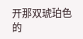开那双琥珀色的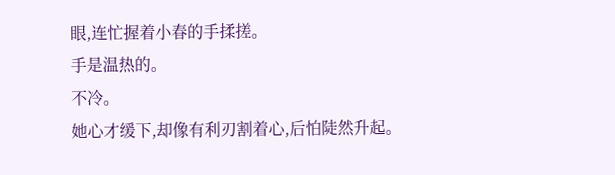眼,连忙握着小春的手揉搓。
手是温热的。
不冷。
她心才缓下,却像有利刃割着心,后怕陡然升起。